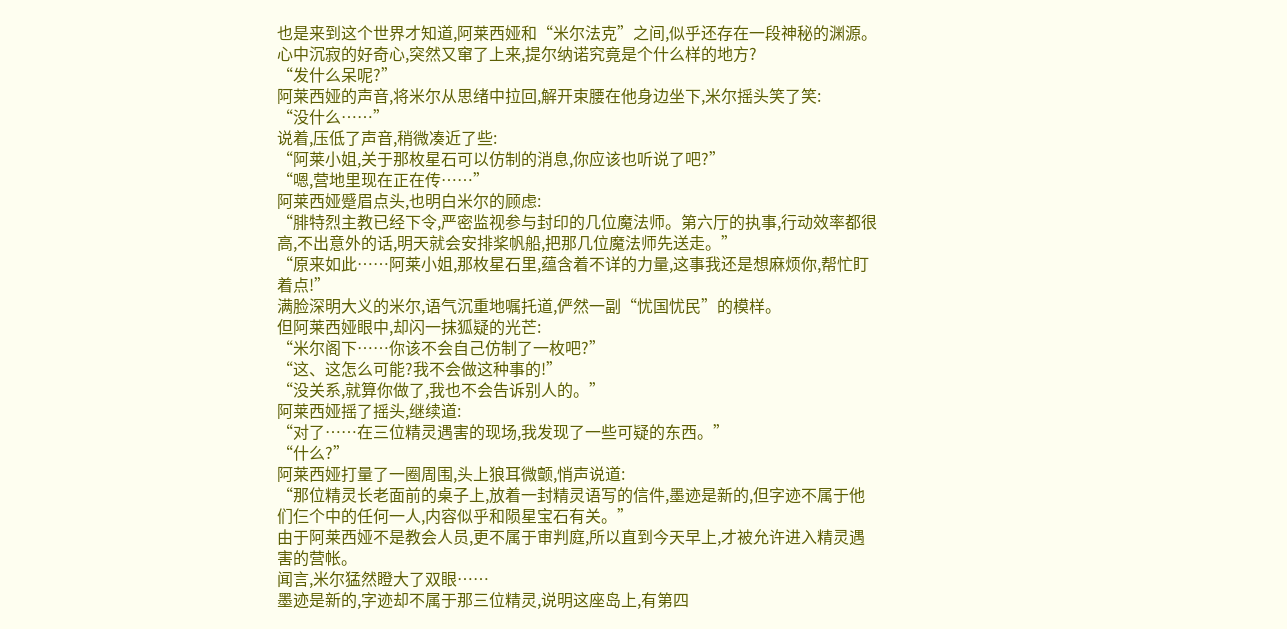也是来到这个世界才知道,阿莱西娅和“米尔法克”之间,似乎还存在一段神秘的渊源。
心中沉寂的好奇心,突然又窜了上来,提尔纳诺究竟是个什么样的地方?
“发什么呆呢?”
阿莱西娅的声音,将米尔从思绪中拉回,解开束腰在他身边坐下,米尔摇头笑了笑:
“没什么……”
说着,压低了声音,稍微凑近了些:
“阿莱小姐,关于那枚星石可以仿制的消息,你应该也听说了吧?”
“嗯,营地里现在正在传……”
阿莱西娅蹙眉点头,也明白米尔的顾虑:
“腓特烈主教已经下令,严密监视参与封印的几位魔法师。第六厅的执事,行动效率都很高,不出意外的话,明天就会安排桨帆船,把那几位魔法师先送走。”
“原来如此……阿莱小姐,那枚星石里,蕴含着不详的力量,这事我还是想麻烦你,帮忙盯着点!”
满脸深明大义的米尔,语气沉重地嘱托道,俨然一副“忧国忧民”的模样。
但阿莱西娅眼中,却闪一抹狐疑的光芒:
“米尔阁下……你该不会自己仿制了一枚吧?”
“这、这怎么可能?我不会做这种事的!”
“没关系,就算你做了,我也不会告诉别人的。”
阿莱西娅摇了摇头,继续道:
“对了……在三位精灵遇害的现场,我发现了一些可疑的东西。”
“什么?”
阿莱西娅打量了一圈周围,头上狼耳微颤,悄声说道:
“那位精灵长老面前的桌子上,放着一封精灵语写的信件,墨迹是新的,但字迹不属于他们仨个中的任何一人,内容似乎和陨星宝石有关。”
由于阿莱西娅不是教会人员,更不属于审判庭,所以直到今天早上,才被允许进入精灵遇害的营帐。
闻言,米尔猛然瞪大了双眼……
墨迹是新的,字迹却不属于那三位精灵,说明这座岛上,有第四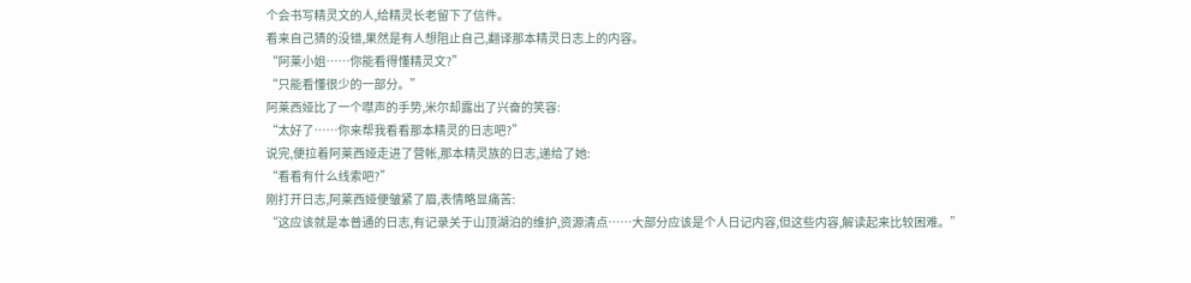个会书写精灵文的人,给精灵长老留下了信件。
看来自己猜的没错,果然是有人想阻止自己,翻译那本精灵日志上的内容。
“阿莱小姐……你能看得懂精灵文?”
“只能看懂很少的一部分。”
阿莱西娅比了一个噤声的手势,米尔却露出了兴奋的笑容:
“太好了……你来帮我看看那本精灵的日志吧?”
说完,便拉着阿莱西娅走进了营帐,那本精灵族的日志,递给了她:
“看看有什么线索吧?”
刚打开日志,阿莱西娅便皱紧了眉,表情略显痛苦:
“这应该就是本普通的日志,有记录关于山顶湖泊的维护,资源清点……大部分应该是个人日记内容,但这些内容,解读起来比较困难。”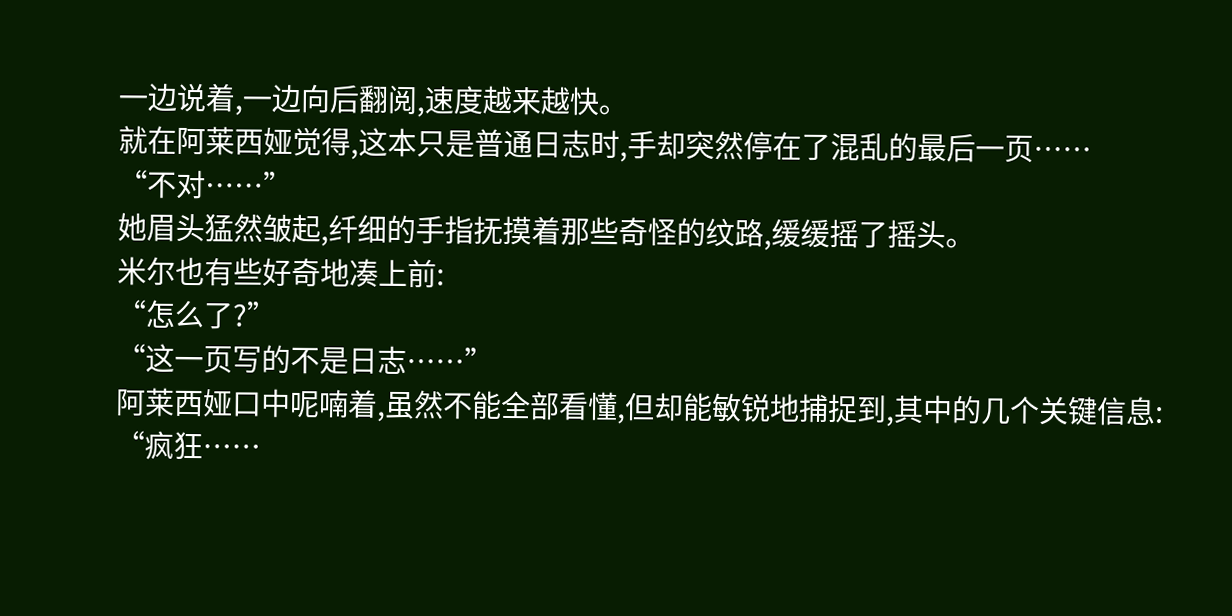一边说着,一边向后翻阅,速度越来越快。
就在阿莱西娅觉得,这本只是普通日志时,手却突然停在了混乱的最后一页……
“不对……”
她眉头猛然皱起,纤细的手指抚摸着那些奇怪的纹路,缓缓摇了摇头。
米尔也有些好奇地凑上前:
“怎么了?”
“这一页写的不是日志……”
阿莱西娅口中呢喃着,虽然不能全部看懂,但却能敏锐地捕捉到,其中的几个关键信息:
“疯狂……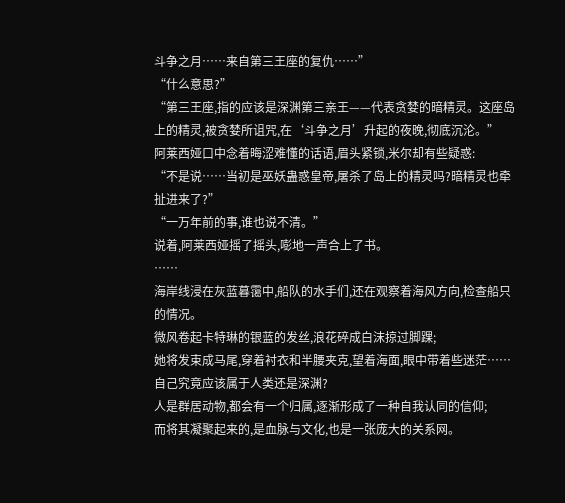斗争之月……来自第三王座的复仇……”
“什么意思?”
“第三王座,指的应该是深渊第三亲王——代表贪婪的暗精灵。这座岛上的精灵,被贪婪所诅咒,在‘斗争之月’升起的夜晚,彻底沉沦。”
阿莱西娅口中念着晦涩难懂的话语,眉头紧锁,米尔却有些疑惑:
“不是说……当初是巫妖蛊惑皇帝,屠杀了岛上的精灵吗?暗精灵也牵扯进来了?”
“一万年前的事,谁也说不清。”
说着,阿莱西娅摇了摇头,嘭地一声合上了书。
……
海岸线浸在灰蓝暮霭中,船队的水手们,还在观察着海风方向,检查船只的情况。
微风卷起卡特琳的银蓝的发丝,浪花碎成白沫掠过脚踝;
她将发束成马尾,穿着衬衣和半腰夹克,望着海面,眼中带着些迷茫……
自己究竟应该属于人类还是深渊?
人是群居动物,都会有一个归属,逐渐形成了一种自我认同的信仰;
而将其凝聚起来的,是血脉与文化,也是一张庞大的关系网。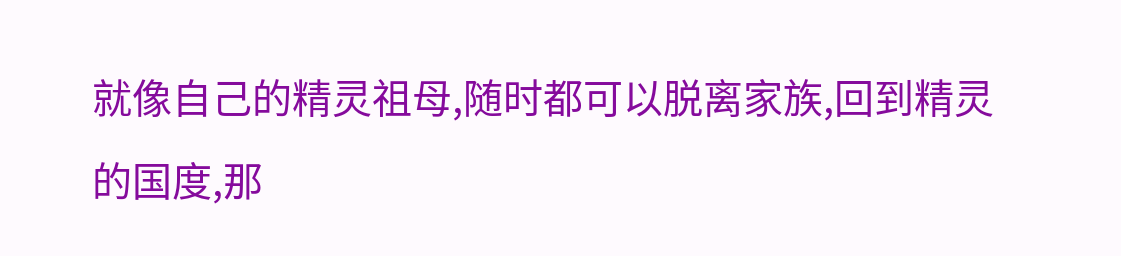就像自己的精灵祖母,随时都可以脱离家族,回到精灵的国度,那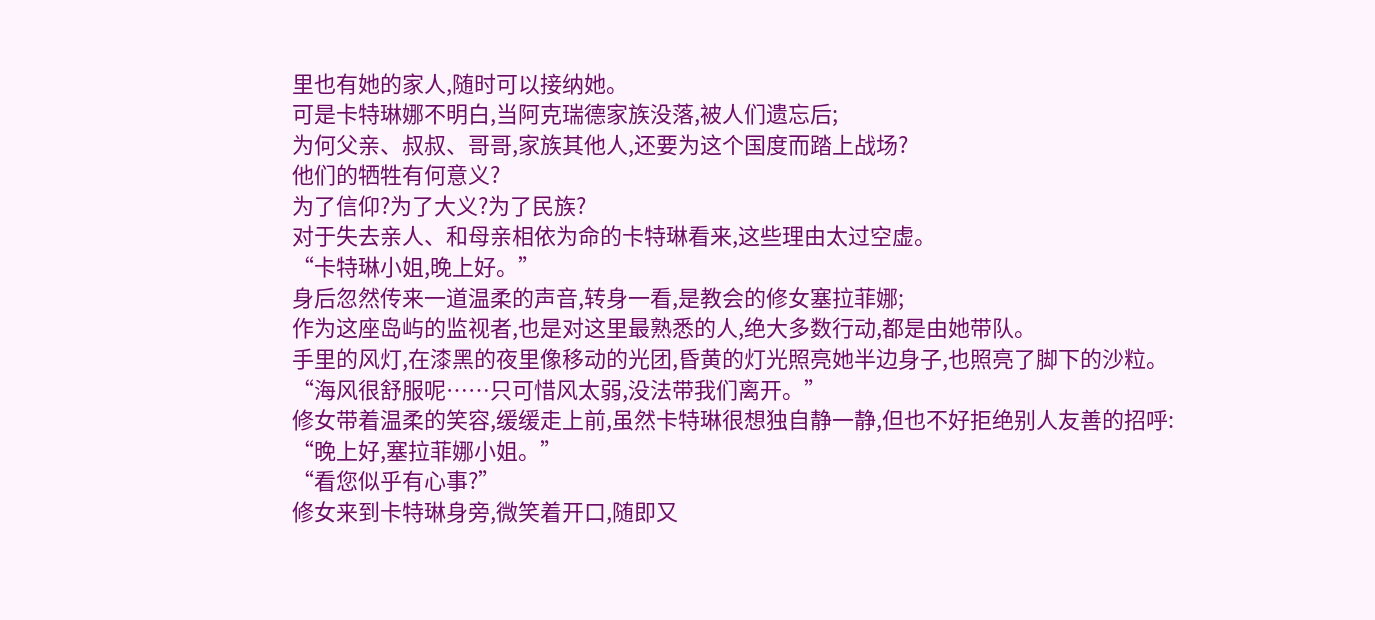里也有她的家人,随时可以接纳她。
可是卡特琳娜不明白,当阿克瑞德家族没落,被人们遗忘后;
为何父亲、叔叔、哥哥,家族其他人,还要为这个国度而踏上战场?
他们的牺牲有何意义?
为了信仰?为了大义?为了民族?
对于失去亲人、和母亲相依为命的卡特琳看来,这些理由太过空虚。
“卡特琳小姐,晚上好。”
身后忽然传来一道温柔的声音,转身一看,是教会的修女塞拉菲娜;
作为这座岛屿的监视者,也是对这里最熟悉的人,绝大多数行动,都是由她带队。
手里的风灯,在漆黑的夜里像移动的光团,昏黄的灯光照亮她半边身子,也照亮了脚下的沙粒。
“海风很舒服呢……只可惜风太弱,没法带我们离开。”
修女带着温柔的笑容,缓缓走上前,虽然卡特琳很想独自静一静,但也不好拒绝别人友善的招呼:
“晚上好,塞拉菲娜小姐。”
“看您似乎有心事?”
修女来到卡特琳身旁,微笑着开口,随即又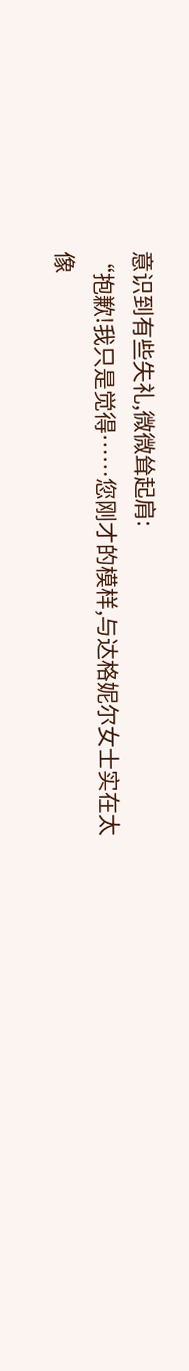意识到有些失礼,微微耸起肩:
“抱歉!我只是觉得……您刚才的模样,与达格妮尔女士实在太像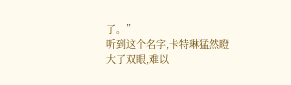了。”
听到这个名字,卡特琳猛然瞪大了双眼,难以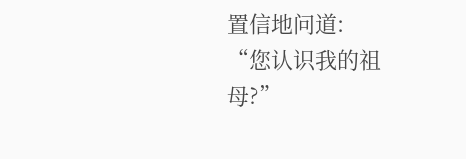置信地问道:
“您认识我的祖母?”